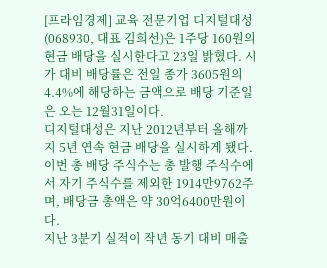[프라임경제] 교육 전문기업 디지털대성(068930, 대표 김희선)은 1주당 160원의 현금 배당을 실시한다고 23일 밝혔다. 시가 대비 배당률은 전일 종가 3605원의 4.4%에 해당하는 금액으로 배당 기준일은 오는 12월31일이다.
디지털대성은 지난 2012년부터 올해까지 5년 연속 현금 배당을 실시하게 됐다. 이번 총 배당 주식수는 총 발행 주식수에서 자기 주식수를 제외한 1914만9762주며, 배당금 총액은 약 30억6400만원이다.
지난 3분기 실적이 작년 동기 대비 매출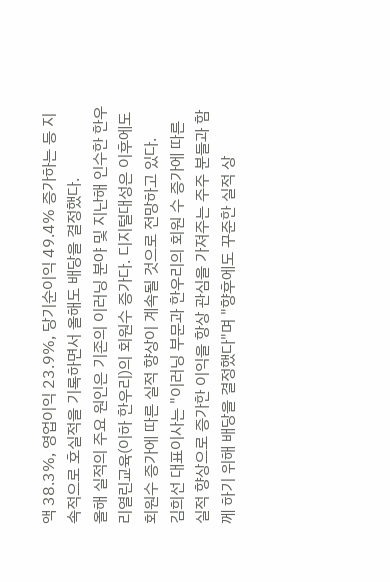액 38.3%, 영업이익 23.9%, 당기순이익 49.4% 증가하는 등 지속적으로 호실적을 기록하면서 올해도 배당을 결정했다.
올해 실적의 주요 원인은 기존의 이러닝 분야 및 지난해 인수한 한우리열린교육(이하 한우리)의 회원수 증가다. 디지털대성은 이후에도 회원수 증가에 따른 실적 향상이 계속될 것으로 전망하고 있다.
김희선 대표이사는 "이러닝 부문과 한우리의 회원 수 증가에 따른 실적 향상으로 증가한 이익을 항상 관심을 가져주는 주주 분들과 함께 하기 위해 배당을 결정했다"며 "향후에도 꾸준한 실적 상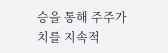승을 통해 주주가치를 지속적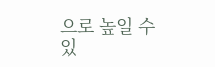으로 높일 수 있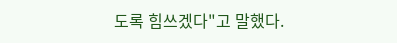도록 힘쓰겠다"고 말했다.